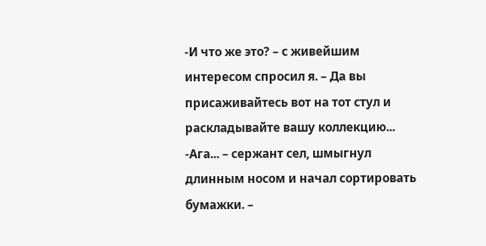-И что же это? – с живейшим интересом спросил я. – Да вы присаживайтесь вот на тот стул и раскладывайте вашу коллекцию...
-Ага... – сержант сел, шмыгнул длинным носом и начал сортировать бумажки. –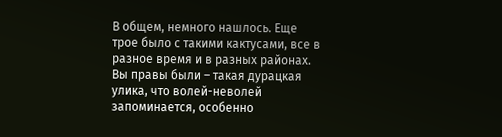В общем, немного нашлось. Еще трое было с такими кактусами, все в разное время и в разных районах. Вы правы были – такая дурацкая улика, что волей-неволей запоминается, особенно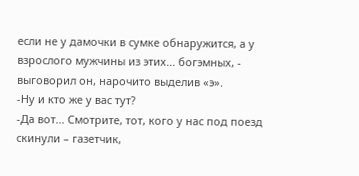если не у дамочки в сумке обнаружится, а у взрослого мужчины из этих... богэмных, - выговорил он, нарочито выделив «э».
-Ну и кто же у вас тут?
-Да вот... Смотрите, тот, кого у нас под поезд скинули – газетчик,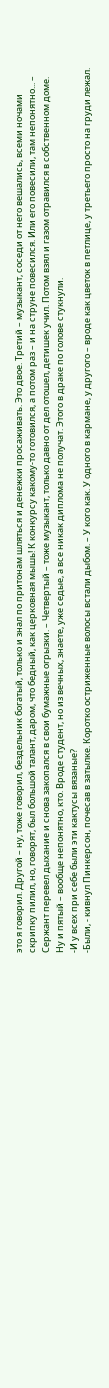это я говорил. Другой – ну, тоже говорил, бездельник богатый, только и знал по притонам шляться и денежки просаживать. Это двое. Третий – музыкант, соседи от него вешались, всеми ночами скрипку пилил, но, говорят, был большой талант, даром, что бедный, как церковная мышь! К конкурсу какому-то готовился, а потом раз – и на струне повесился. Или его повесили, там непонятно... – Сержант перевел дыхание и снова закопался в свои бумажные огрызки. – Четвертый – тоже музыкант, только давно от дел отошел, детишек учил. Потом взял и газом отравился в собственном доме. Ну и пятый – вообще непонятно, кто. Вроде студент, но из вечных, знаете, уже седые, а все никак диплома не получат. Этого в драке по голове стукнули.
-И у всех при себе были эти кактусы вязаные?
-Были, - кивнул Пинкерсон, почесав в затылке. Коротко остриженные волосы встали дыбом. – У кого как. У одного в кармане, у другого – вроде как цветок в петлице, у третьего просто на груди лежал.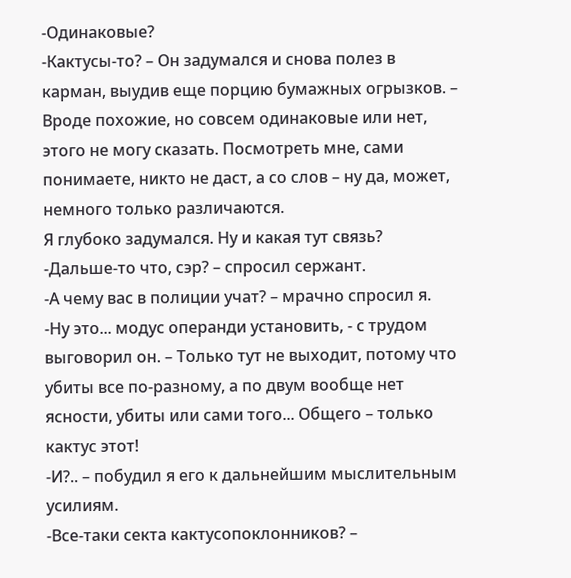-Одинаковые?
-Кактусы-то? – Он задумался и снова полез в карман, выудив еще порцию бумажных огрызков. – Вроде похожие, но совсем одинаковые или нет, этого не могу сказать. Посмотреть мне, сами понимаете, никто не даст, а со слов – ну да, может, немного только различаются.
Я глубоко задумался. Ну и какая тут связь?
-Дальше-то что, сэр? – спросил сержант.
-А чему вас в полиции учат? – мрачно спросил я.
-Ну это... модус операнди установить, - с трудом выговорил он. – Только тут не выходит, потому что убиты все по-разному, а по двум вообще нет ясности, убиты или сами того... Общего – только кактус этот!
-И?.. – побудил я его к дальнейшим мыслительным усилиям.
-Все-таки секта кактусопоклонников? –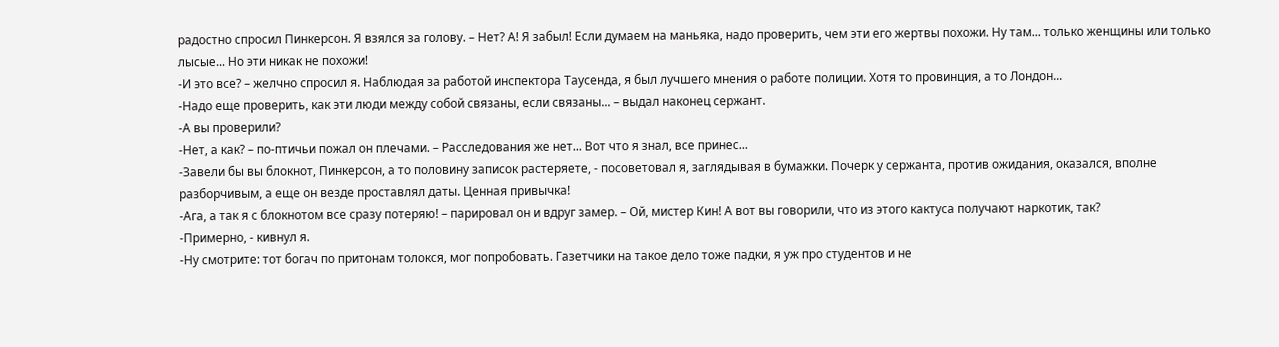радостно спросил Пинкерсон. Я взялся за голову. – Нет? А! Я забыл! Если думаем на маньяка, надо проверить, чем эти его жертвы похожи. Ну там... только женщины или только лысые... Но эти никак не похожи!
-И это все? – желчно спросил я. Наблюдая за работой инспектора Таусенда, я был лучшего мнения о работе полиции. Хотя то провинция, а то Лондон...
-Надо еще проверить, как эти люди между собой связаны, если связаны... – выдал наконец сержант.
-А вы проверили?
-Нет, а как? – по-птичьи пожал он плечами. – Расследования же нет... Вот что я знал, все принес...
-Завели бы вы блокнот, Пинкерсон, а то половину записок растеряете, - посоветовал я, заглядывая в бумажки. Почерк у сержанта, против ожидания, оказался, вполне разборчивым, а еще он везде проставлял даты. Ценная привычка!
-Ага, а так я с блокнотом все сразу потеряю! – парировал он и вдруг замер. – Ой, мистер Кин! А вот вы говорили, что из этого кактуса получают наркотик, так?
-Примерно, - кивнул я.
-Ну смотрите: тот богач по притонам толокся, мог попробовать. Газетчики на такое дело тоже падки, я уж про студентов и не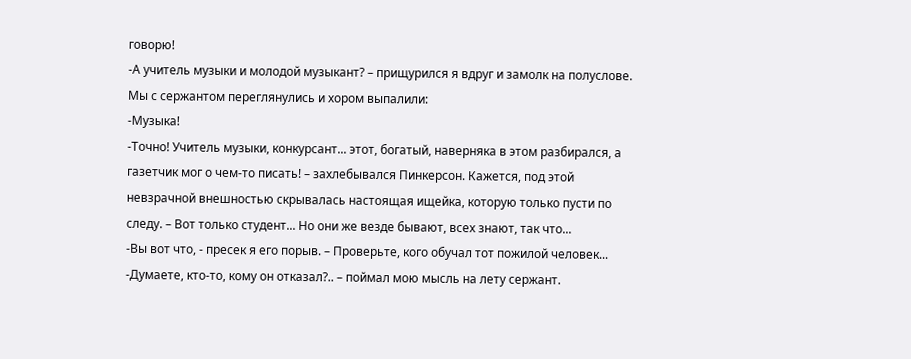говорю!
-А учитель музыки и молодой музыкант? – прищурился я вдруг и замолк на полуслове.
Мы с сержантом переглянулись и хором выпалили:
-Музыка!
-Точно! Учитель музыки, конкурсант... этот, богатый, наверняка в этом разбирался, а газетчик мог о чем-то писать! – захлебывался Пинкерсон. Кажется, под этой невзрачной внешностью скрывалась настоящая ищейка, которую только пусти по следу. – Вот только студент... Но они же везде бывают, всех знают, так что...
-Вы вот что, - пресек я его порыв. – Проверьте, кого обучал тот пожилой человек...
-Думаете, кто-то, кому он отказал?.. – поймал мою мысль на лету сержант.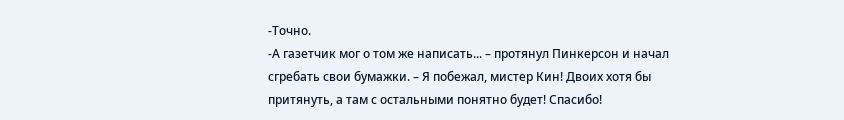-Точно.
-А газетчик мог о том же написать... – протянул Пинкерсон и начал сгребать свои бумажки. – Я побежал, мистер Кин! Двоих хотя бы притянуть, а там с остальными понятно будет! Спасибо!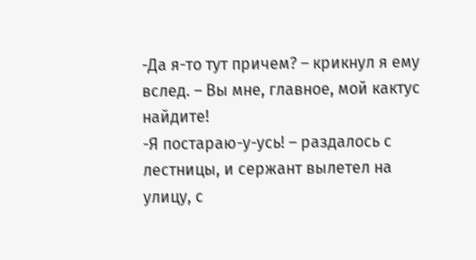-Да я-то тут причем? – крикнул я ему вслед. – Вы мне, главное, мой кактус найдите!
-Я постараю-у-усь! – раздалось с лестницы, и сержант вылетел на улицу, с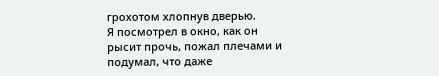грохотом хлопнув дверью.
Я посмотрел в окно, как он рысит прочь, пожал плечами и подумал, что даже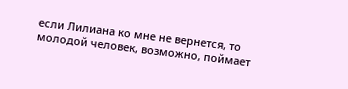если Лилиана ко мне не вернется, то молодой человек, возможно, поймает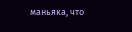маньяка, что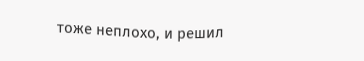тоже неплохо, и решил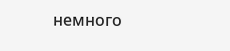немного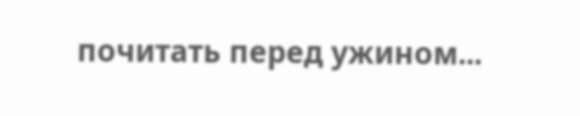почитать перед ужином...